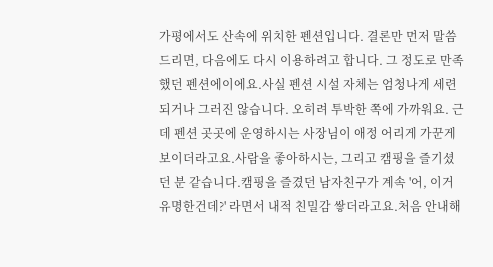가평에서도 산속에 위치한 펜션입니다. 결론만 먼저 말씀드리면, 다음에도 다시 이용하려고 합니다. 그 정도로 만족했던 펜션에이에요.사실 펜션 시설 자체는 엄청나게 세련되거나 그러진 않습니다. 오히려 투박한 쪽에 가까워요. 근데 펜션 곳곳에 운영하시는 사장님이 애정 어리게 가꾼게 보이더라고요.사람을 좋아하시는, 그리고 캠핑을 즐기셨던 분 같습니다.캠핑을 즐겼던 남자친구가 계속 '어, 이거 유명한건데?' 라면서 내적 친밀감 쌓더라고요.처음 안내해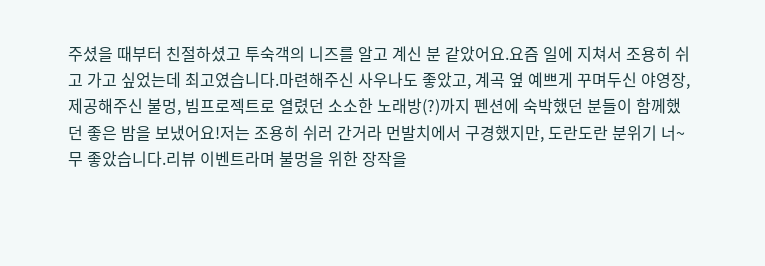주셨을 때부터 친절하셨고 투숙객의 니즈를 알고 계신 분 같았어요.요즘 일에 지쳐서 조용히 쉬고 가고 싶었는데 최고였습니다.마련해주신 사우나도 좋았고, 계곡 옆 예쁘게 꾸며두신 야영장, 제공해주신 불멍, 빔프로젝트로 열렸던 소소한 노래방(?)까지 펜션에 숙박했던 분들이 함께했던 좋은 밤을 보냈어요!저는 조용히 쉬러 간거라 먼발치에서 구경했지만, 도란도란 분위기 너~무 좋았습니다.리뷰 이벤트라며 불멍을 위한 장작을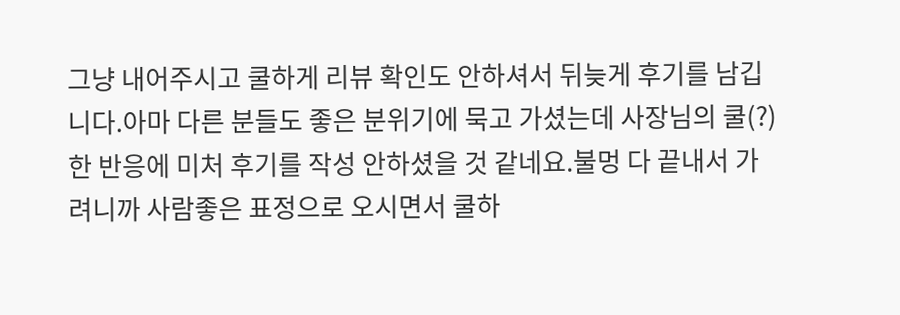그냥 내어주시고 쿨하게 리뷰 확인도 안하셔서 뒤늦게 후기를 남깁니다.아마 다른 분들도 좋은 분위기에 묵고 가셨는데 사장님의 쿨(?)한 반응에 미처 후기를 작성 안하셨을 것 같네요.불멍 다 끝내서 가려니까 사람좋은 표정으로 오시면서 쿨하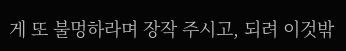게 또 불멍하라며 장작 주시고, 되려 이것밖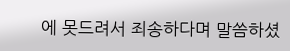에 못드려서 죄송하다며 말씀하셨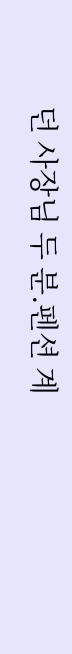던 사장님 두 분.펜션 계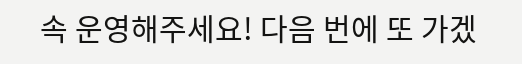속 운영해주세요! 다음 번에 또 가겠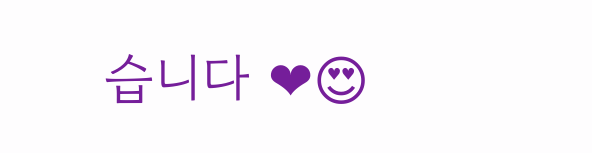습니다 ❤😍